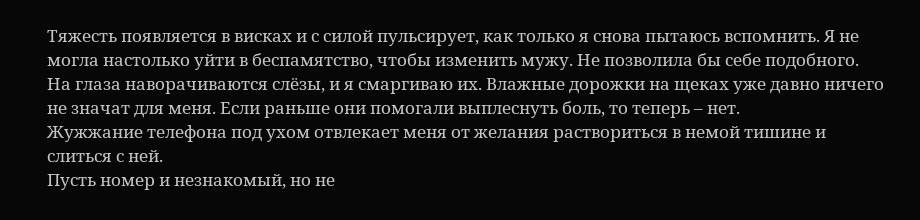Тяжесть появляется в висках и с силой пульсирует, как только я снова пытаюсь вспомнить. Я не могла настолько уйти в беспамятство, чтобы изменить мужу. Не позволила бы себе подобного.
На глаза наворачиваются слёзы, и я смаргиваю их. Влажные дорожки на щеках уже давно ничего не значат для меня. Если раньше они помогали выплеснуть боль, то теперь – нет.
Жужжание телефона под ухом отвлекает меня от желания раствориться в немой тишине и слиться с ней.
Пусть номер и незнакомый, но не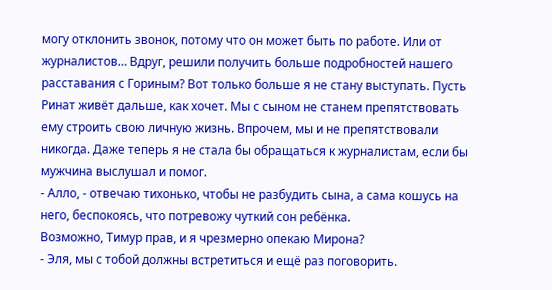могу отклонить звонок, потому что он может быть по работе. Или от журналистов… Вдруг, решили получить больше подробностей нашего расставания с Гориным? Вот только больше я не стану выступать. Пусть Ринат живёт дальше, как хочет. Мы с сыном не станем препятствовать ему строить свою личную жизнь. Впрочем, мы и не препятствовали никогда. Даже теперь я не стала бы обращаться к журналистам, если бы мужчина выслушал и помог.
- Алло, - отвечаю тихонько, чтобы не разбудить сына, а сама кошусь на него, беспокоясь, что потревожу чуткий сон ребёнка.
Возможно, Тимур прав, и я чрезмерно опекаю Мирона?
- Эля, мы с тобой должны встретиться и ещё раз поговорить.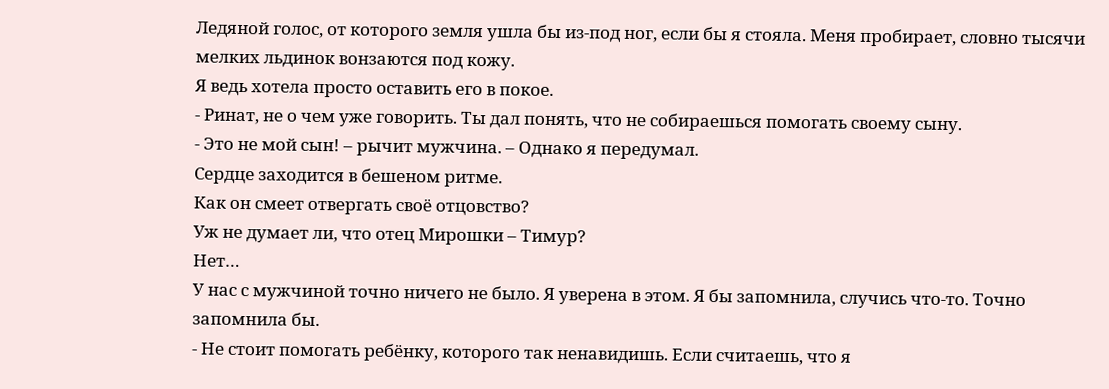Ледяной голос, от которого земля ушла бы из-под ног, если бы я стояла. Меня пробирает, словно тысячи мелких льдинок вонзаются под кожу.
Я ведь хотела просто оставить его в покое.
- Ринат, не о чем уже говорить. Ты дал понять, что не собираешься помогать своему сыну.
- Это не мой сын! – рычит мужчина. – Однако я передумал.
Сердце заходится в бешеном ритме.
Как он смеет отвергать своё отцовство?
Уж не думает ли, что отец Мирошки – Тимур?
Нет…
У нас с мужчиной точно ничего не было. Я уверена в этом. Я бы запомнила, случись что-то. Точно запомнила бы.
- Не стоит помогать ребёнку, которого так ненавидишь. Если считаешь, что я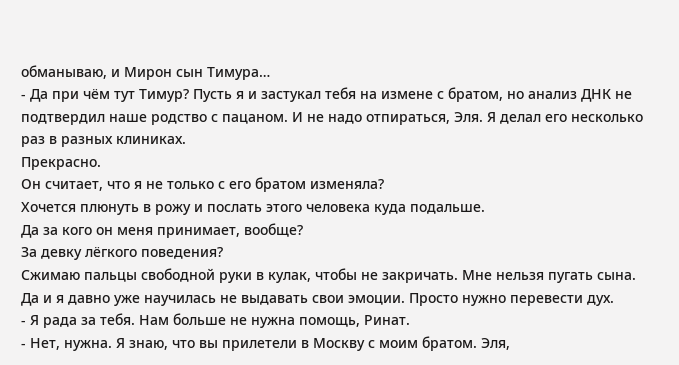обманываю, и Мирон сын Тимура…
- Да при чём тут Тимур? Пусть я и застукал тебя на измене с братом, но анализ ДНК не подтвердил наше родство с пацаном. И не надо отпираться, Эля. Я делал его несколько раз в разных клиниках.
Прекрасно.
Он считает, что я не только с его братом изменяла?
Хочется плюнуть в рожу и послать этого человека куда подальше.
Да за кого он меня принимает, вообще?
За девку лёгкого поведения?
Сжимаю пальцы свободной руки в кулак, чтобы не закричать. Мне нельзя пугать сына. Да и я давно уже научилась не выдавать свои эмоции. Просто нужно перевести дух.
- Я рада за тебя. Нам больше не нужна помощь, Ринат.
- Нет, нужна. Я знаю, что вы прилетели в Москву с моим братом. Эля,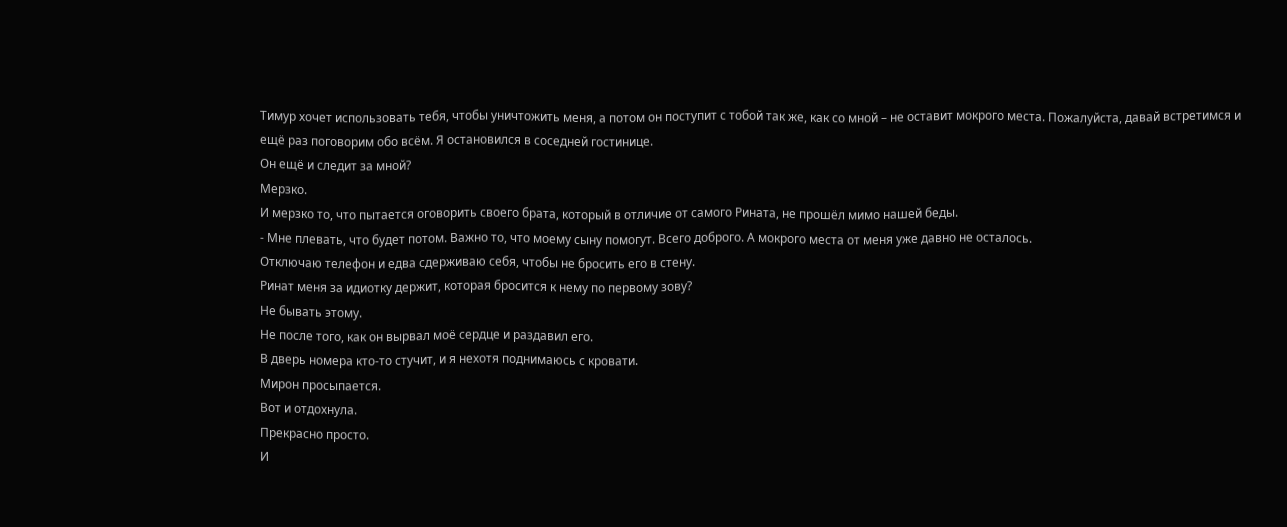Тимур хочет использовать тебя, чтобы уничтожить меня, а потом он поступит с тобой так же, как со мной – не оставит мокрого места. Пожалуйста, давай встретимся и ещё раз поговорим обо всём. Я остановился в соседней гостинице.
Он ещё и следит за мной?
Мерзко.
И мерзко то, что пытается оговорить своего брата, который в отличие от самого Рината, не прошёл мимо нашей беды.
- Мне плевать, что будет потом. Важно то, что моему сыну помогут. Всего доброго. А мокрого места от меня уже давно не осталось.
Отключаю телефон и едва сдерживаю себя, чтобы не бросить его в стену.
Ринат меня за идиотку держит, которая бросится к нему по первому зову?
Не бывать этому.
Не после того, как он вырвал моё сердце и раздавил его.
В дверь номера кто-то стучит, и я нехотя поднимаюсь с кровати.
Мирон просыпается.
Вот и отдохнула.
Прекрасно просто.
И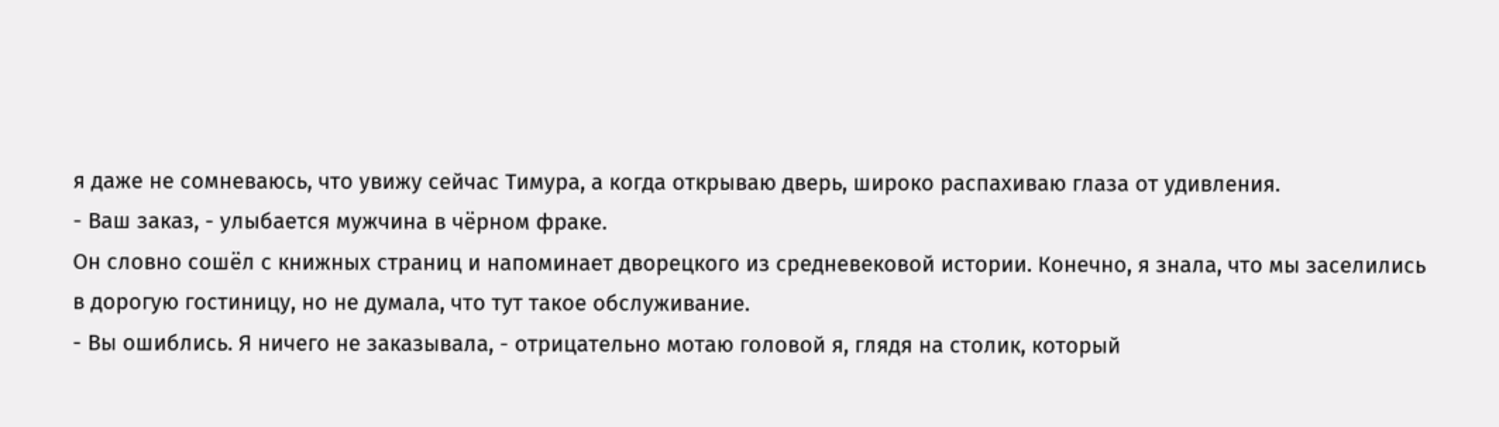я даже не сомневаюсь, что увижу сейчас Тимура, а когда открываю дверь, широко распахиваю глаза от удивления.
- Ваш заказ, - улыбается мужчина в чёрном фраке.
Он словно сошёл с книжных страниц и напоминает дворецкого из средневековой истории. Конечно, я знала, что мы заселились в дорогую гостиницу, но не думала, что тут такое обслуживание.
- Вы ошиблись. Я ничего не заказывала, - отрицательно мотаю головой я, глядя на столик, который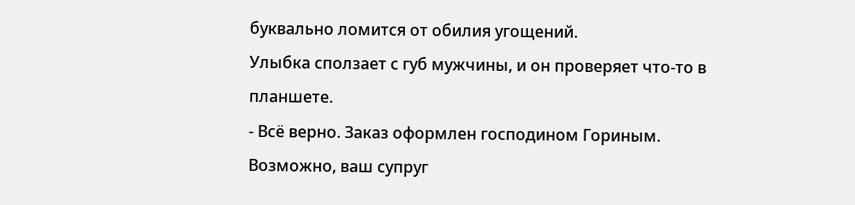буквально ломится от обилия угощений.
Улыбка сползает с губ мужчины, и он проверяет что-то в планшете.
- Всё верно. Заказ оформлен господином Гориным. Возможно, ваш супруг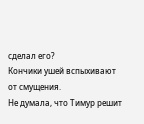сделал его?
Кончики ушей вспыхивают от смущения.
Не думала, что Тимур решит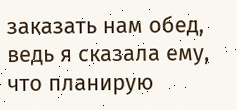заказать нам обед, ведь я сказала ему, что планирую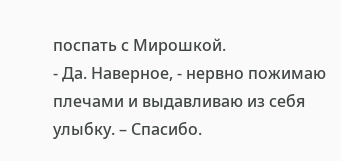поспать с Мирошкой.
- Да. Наверное, - нервно пожимаю плечами и выдавливаю из себя улыбку. – Спасибо.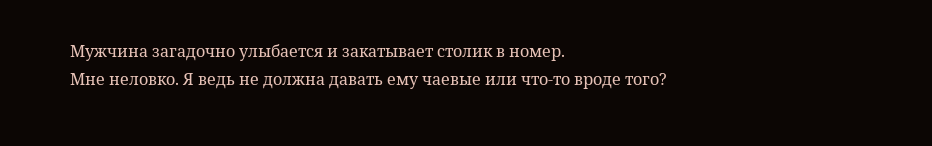Мужчина загадочно улыбается и закатывает столик в номер.
Мне неловко. Я ведь не должна давать ему чаевые или что-то вроде того?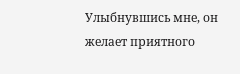Улыбнувшись мне, он желает приятного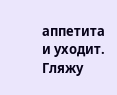аппетита и уходит.
Гляжу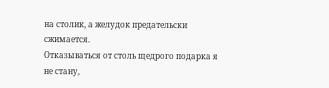на столик, а желудок предательски сжимается.
Отказываться от столь щедрого подарка я не стану,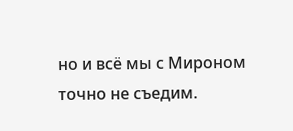но и всё мы с Мироном точно не съедим.